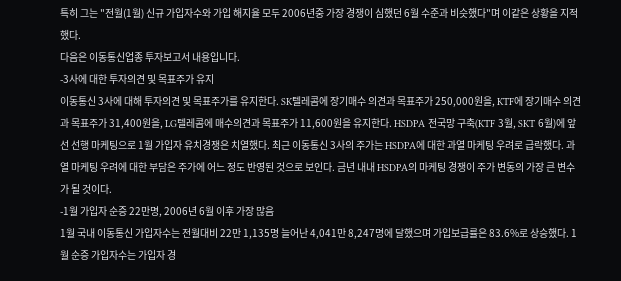특히 그는 "전월(1월) 신규 가입자수와 가입 해지율 모두 2006년중 가장 경쟁이 심했던 6월 수준과 비슷했다"며 이같은 상황을 지적했다.
다음은 이동통신업종 투자보고서 내용입니다.
-3사에 대한 투자의견 및 목표주가 유지
이동통신 3사에 대해 투자의견 및 목표주가를 유지한다. SK텔레콤에 장기매수 의견과 목표주가 250,000원을, KTF에 장기매수 의견과 목표주가 31,400원을, LG텔레콤에 매수의견과 목표주가 11,600원을 유지한다. HSDPA 전국망 구축(KTF 3월, SKT 6월)에 앞선 선행 마케팅으로 1월 가입자 유치경쟁은 치열했다. 최근 이동통신 3사의 주가는 HSDPA에 대한 과열 마케팅 우려로 급락했다. 과열 마케팅 우려에 대한 부담은 주가에 어느 정도 반영된 것으로 보인다. 금년 내내 HSDPA의 마케팅 경쟁이 주가 변동의 가장 큰 변수가 될 것이다.
-1월 가입자 순증 22만명, 2006년 6월 이후 가장 많음
1월 국내 이동통신 가입자수는 전월대비 22만 1,135명 늘어난 4,041만 8,247명에 달했으며 가입보급률은 83.6%로 상승했다. 1월 순증 가입자수는 가입자 경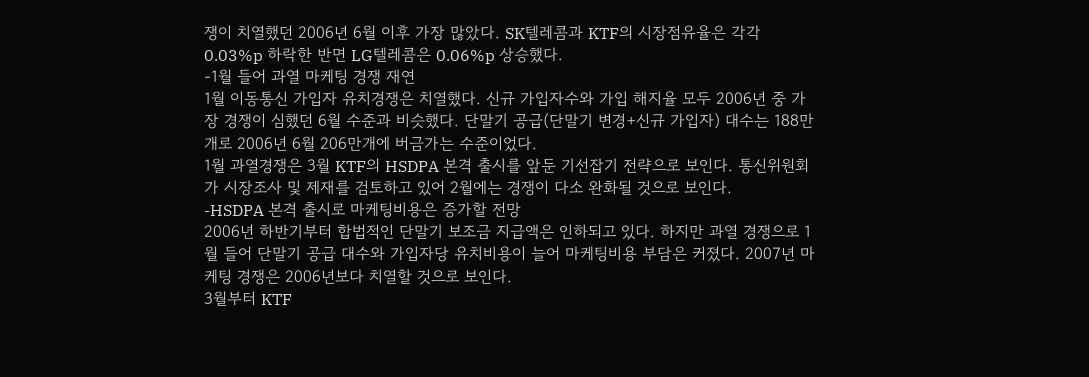쟁이 치열했던 2006년 6월 이후 가장 많았다. SK텔레콤과 KTF의 시장점유율은 각각 0.03%p 하락한 반면 LG텔레콤은 0.06%p 상승했다.
-1월 들어 과열 마케팅 경쟁 재연
1월 이동통신 가입자 유치경쟁은 치열했다. 신규 가입자수와 가입 해지율 모두 2006년 중 가장 경쟁이 심했던 6월 수준과 비슷했다. 단말기 공급(단말기 변경+신규 가입자) 대수는 188만개로 2006년 6월 206만개에 버금가는 수준이었다.
1월 과열경쟁은 3월 KTF의 HSDPA 본격 출시를 앞둔 기선잡기 전략으로 보인다. 통신위원회가 시장조사 및 제재를 검토하고 있어 2월에는 경쟁이 다소 완화될 것으로 보인다.
-HSDPA 본격 출시로 마케팅비용은 증가할 전망
2006년 하반기부터 합법적인 단말기 보조금 지급액은 인하되고 있다. 하지만 과열 경쟁으로 1월 들어 단말기 공급 대수와 가입자당 유치비용이 늘어 마케팅비용 부담은 커졌다. 2007년 마케팅 경쟁은 2006년보다 치열할 것으로 보인다.
3월부터 KTF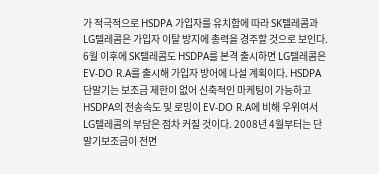가 적극적으로 HSDPA 가입자를 유치함에 따라 SK텔레콤과 LG텔레콤은 가입자 이탈 방지에 총력을 경주할 것으로 보인다. 6월 이후에 SK텔레콤도 HSDPA를 본격 출시하면 LG텔레콤은 EV-DO R.A를 출시해 가입자 방어에 나설 계획이다. HSDPA 단말기는 보조금 제한이 없어 신축적인 마케팅이 가능하고 HSDPA의 전송속도 및 로밍이 EV-DO R.A에 비해 우위여서 LG텔레콤의 부담은 점차 커질 것이다. 2008년 4월부터는 단말기보조금이 전면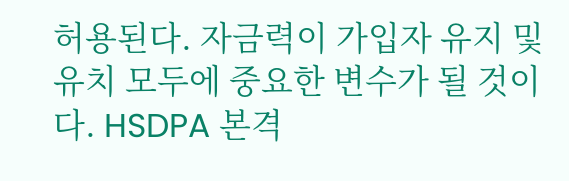허용된다. 자금력이 가입자 유지 및 유치 모두에 중요한 변수가 될 것이다. HSDPA 본격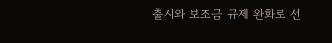출시와 보조금 규제 완화로 선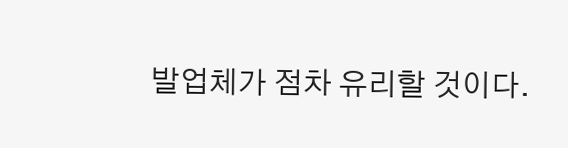발업체가 점차 유리할 것이다.